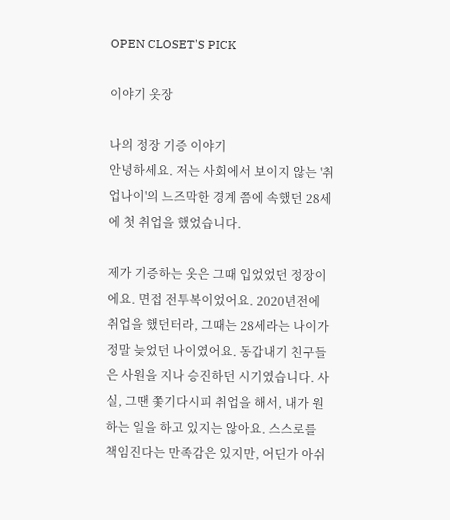OPEN CLOSET'S PICK

이야기 옷장

나의 정장 기증 이야기
안녕하세요. 저는 사회에서 보이지 않는 '취업나이'의 느즈막한 경계 쯤에 속했던 28세에 첫 취업을 했었습니다.

제가 기증하는 옷은 그때 입었었던 정장이에요. 면접 전투복이었어요. 2020년전에 취업을 했던터라, 그때는 28세라는 나이가 정말 늦었던 나이였어요. 동갑내기 친구들은 사원을 지나 승진하던 시기였습니다. 사실, 그땐 쫓기다시피 취업을 해서, 내가 원하는 일을 하고 있지는 않아요. 스스로를 책임진다는 만족감은 있지만, 어딘가 아쉬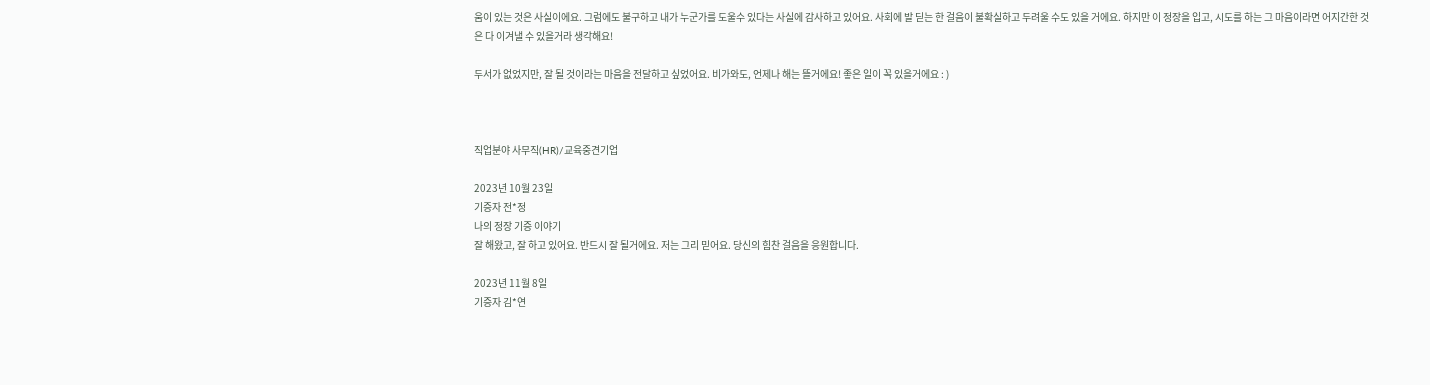움이 있는 것은 사실이에요. 그럼에도 불구하고 내가 누군가를 도울수 있다는 사실에 감사하고 있어요. 사회에 발 딛는 한 걸음이 불확실하고 두려울 수도 있을 거에요. 하지만 이 정장을 입고, 시도를 하는 그 마음이라면 어지간한 것은 다 이겨낼 수 있을거라 생각해요!

두서가 없었지만, 잘 될 것이라는 마음을 전달하고 싶었어요. 비가와도, 언제나 해는 뜰거에요! 좋은 일이 꼭 있을거에요 : )



직업분야 사무직(HR)/교육중견기업

2023년 10월 23일
기증자 전*정
나의 정장 기증 이야기
잘 해왔고, 잘 하고 있어요. 반드시 잘 될거에요. 저는 그리 믿어요. 당신의 힘찬 걸음을 응원합니다.

2023년 11월 8일
기증자 김*연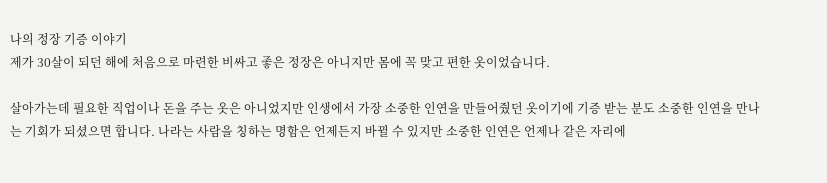나의 정장 기증 이야기
제가 30살이 되던 해에 처음으로 마련한 비싸고 좋은 정장은 아니지만 몸에 꼭 맞고 편한 옷이었습니다.

살아가는데 필요한 직업이나 돈을 주는 옷은 아니었지만 인생에서 가장 소중한 인연을 만들어줬던 옷이기에 기증 받는 분도 소중한 인연을 만나는 기회가 되셨으면 합니다. 나라는 사람을 칭하는 명함은 언제든지 바뀔 수 있지만 소중한 인연은 언제나 같은 자리에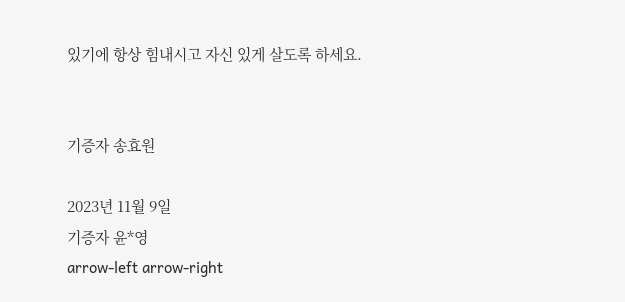있기에 항상 힘내시고 자신 있게 살도록 하세요.


기증자 송효원

2023년 11월 9일
기증자 윤*영
arrow-left arrow-right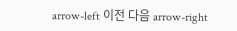arrow-left 이전 다음 arrow-right